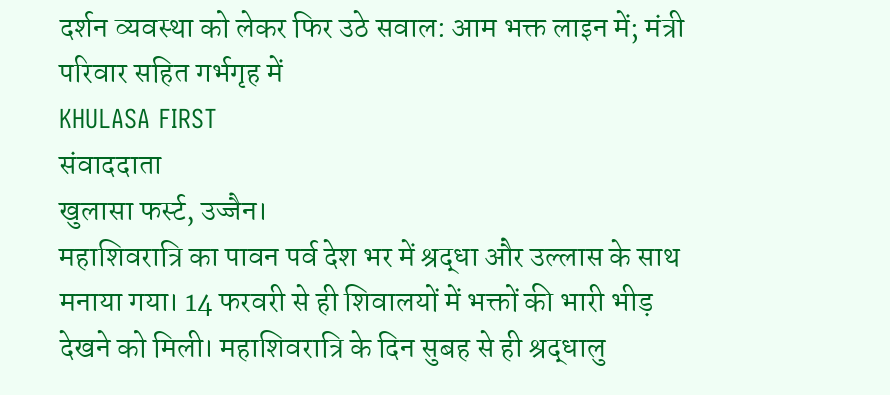दर्शन व्यवस्था को लेकर फिर उठे सवाल: आम भक्त लाइन में; मंत्री परिवार सहित गर्भगृह में
KHULASA FIRST
संवाददाता
खुलासा फर्स्ट, उज्जैन।
महाशिवरात्रि का पावन पर्व देश भर में श्रद्धा और उल्लास के साथ मनाया गया। 14 फरवरी से ही शिवालयों में भक्तों की भारी भीड़ देखने को मिली। महाशिवरात्रि के दिन सुबह से ही श्रद्धालु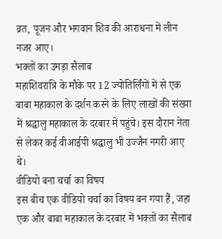व्रत, पूजन और भगवान शिव की आराधना में लीन नजर आए।
भक्तों का उमड़ा सैलाब
महाशिवरात्रि के मौके पर 12 ज्योतिर्लिंगों में से एक बाबा महाकाल के दर्शन करने के लिए लाखों की संख्या में श्रद्धालु महाकाल के दरबार में पहुंचे। इस दौरान नेता से लेकर कई वीआईपी श्रद्धालु भी उज्जैन नगरी आए थे।
वीडियो बना चर्चा का विषय
इस बीच एक वीडियो चर्चा का विषय बन गया हैं, जहां एक और बाबा महाकाल के दरबार में भक्तों का सैलाब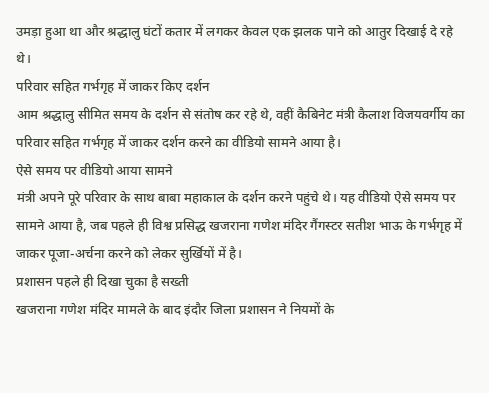उमड़ा हुआ था और श्रद्धालु घंटों कतार में लगकर केवल एक झलक पाने को आतुर दिखाई दे रहे थे।
परिवार सहित गर्भगृह में जाकर किए दर्शन
आम श्रद्धालु सीमित समय के दर्शन से संतोष कर रहे थे, वहीं कैबिनेट मंत्री कैलाश विजयवर्गीय का परिवार सहित गर्भगृह में जाकर दर्शन करने का वीडियो सामने आया है।
ऐसे समय पर वीडियो आया सामने
मंत्री अपने पूरे परिवार के साथ बाबा महाकाल के दर्शन करने पहुंचे थे। यह वीडियो ऐसे समय पर सामने आया है, जब पहले ही विश्व प्रसिद्ध खजराना गणेश मंदिर गैंगस्टर सतीश भाऊ के गर्भगृह में जाकर पूजा-अर्चना करने को लेकर सुर्खियों में है।
प्रशासन पहले ही दिखा चुका है सख्ती
खजराना गणेश मंदिर मामले के बाद इंदौर जिला प्रशासन ने नियमों के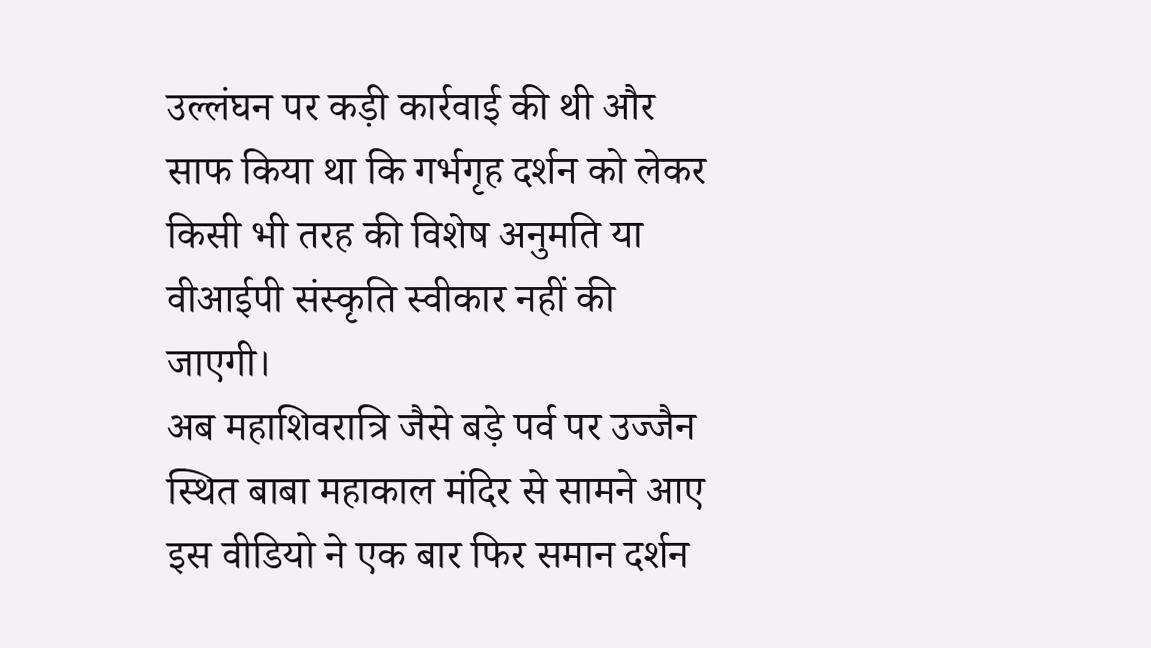उल्लंघन पर कड़ी कार्रवाई की थी और साफ किया था कि गर्भगृह दर्शन को लेकर किसी भी तरह की विशेष अनुमति या वीआईपी संस्कृति स्वीकार नहीं की जाएगी।
अब महाशिवरात्रि जैसे बड़े पर्व पर उज्जैन स्थित बाबा महाकाल मंदिर से सामने आए इस वीडियो ने एक बार फिर समान दर्शन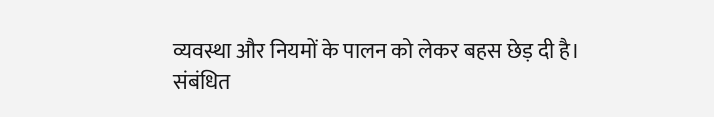व्यवस्था और नियमों के पालन को लेकर बहस छेड़ दी है।
संबंधित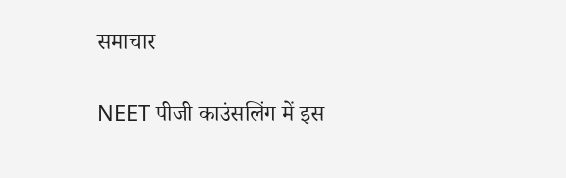समाचार

NEET पीजी काउंसलिंग में इस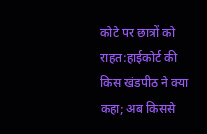कोटे पर छात्रों को राहत:हाईकोर्ट की किस खंडपीठ ने क्या कहा; अब किससे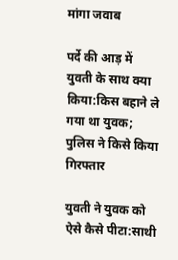मांगा जवाब

पर्दे की आड़ में युवती के साथ क्या किया:किस बहाने ले गया था युवक; पुलिस ने किसे किया गिरफ्तार

युवती ने युवक को ऐसे कैसे पीटा:साथी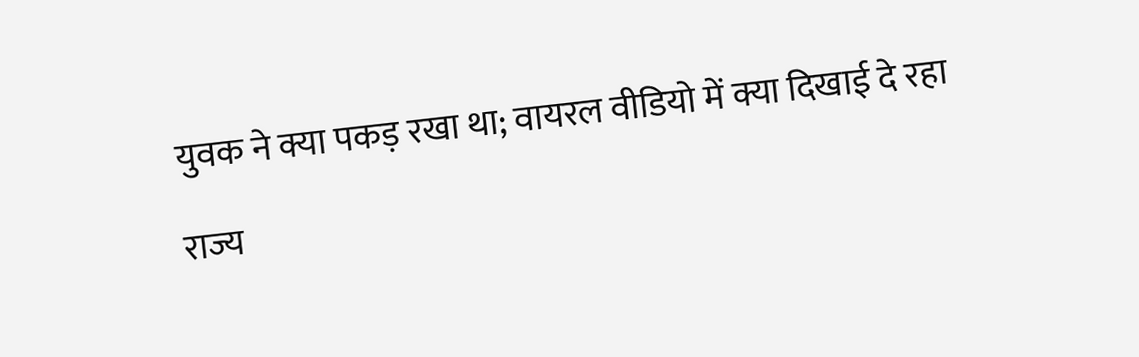युवक ने क्या पकड़ रखा था; वायरल वीडियो में क्या दिखाई दे रहा

राज्य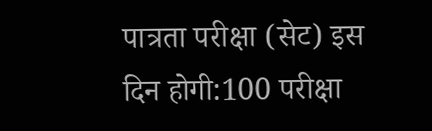पात्रता परीक्षा (सेट) इस दिन होगी:100 परीक्षा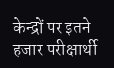केन्द्रों पर इतने हजार परीक्षार्थी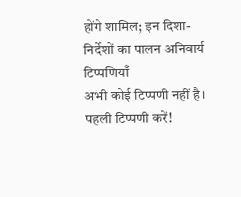होंगे शामिल; इन दिशा-निर्देशों का पालन अनिवार्य
टिप्पणियाँ
अभी कोई टिप्पणी नहीं है। पहली टिप्पणी करें!